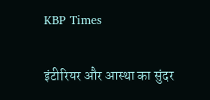KBP Times

इंटीरियर और आस्था का सुंदर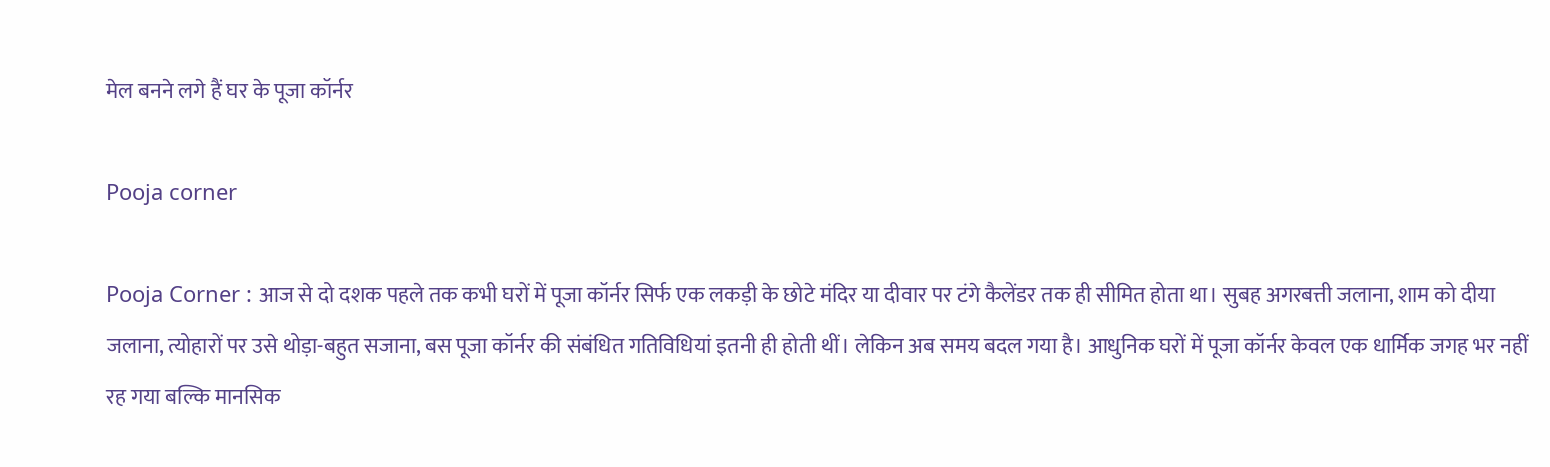मेल बनने लगे हैं घर के पूजा कॉर्नर

Pooja corner

Pooja Corner : आज से दो दशक पहले तक कभी घरों में पूजा कॉर्नर सिर्फ एक लकड़ी के छोटे मंदिर या दीवार पर टंगे कैलेंडर तक ही सीमित होता था। सुबह अगरबत्ती जलाना, शाम को दीया जलाना, त्योहारों पर उसे थोड़ा-बहुत सजाना, बस पूजा कॉर्नर की संबंधित गतिविधियां इतनी ही होती थीं। लेकिन अब समय बदल गया है। आधुनिक घरों में पूजा कॉर्नर केवल एक धार्मिक जगह भर नहीं रह गया बल्कि मानसिक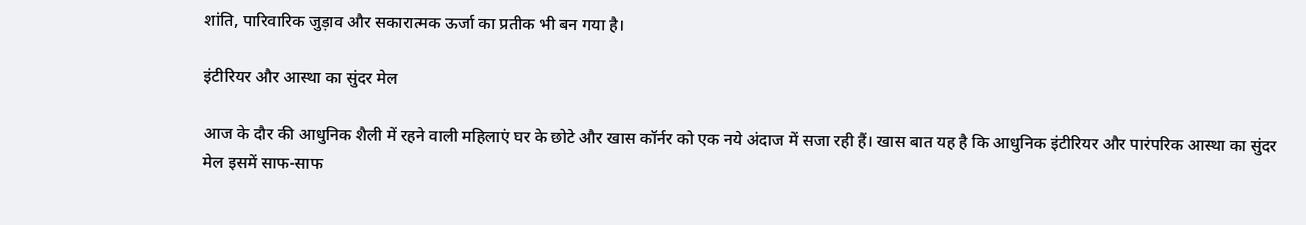शांति, पारिवारिक जुड़ाव और सकारात्मक ऊर्जा का प्रतीक भी बन गया है।

इंटीरियर और आस्था का सुंदर मेल

आज के दौर की आधुनिक शैली में रहने वाली महिलाएं घर के छोटे और खास कॉर्नर को एक नये अंदाज में सजा रही हैं। खास बात यह है कि आधुनिक इंटीरियर और पारंपरिक आस्था का सुंदर मेल इसमें साफ-साफ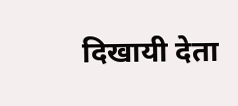दिखायी देता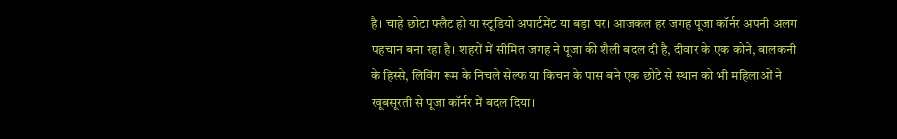है। चाहे छोटा फ्लैट हो या स्टूडियो अपार्टमेंट या बड़ा घर। आजकल हर जगह पूजा कॉर्नर अपनी अलग पहचान बना रहा है। शहरों में सीमित जगह ने पूजा की शैली बदल दी है, दीवार के एक कोने, बालकनी के हिस्से, लिविंग रूम के निचले सेल्फ या किचन के पास बने एक छोटे से स्थान को भी महिलाओं ने खूबसूरती से पूजा कॉर्नर में बदल दिया।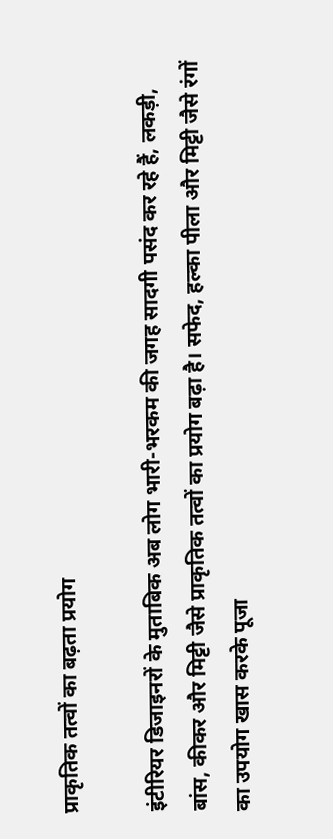प्राकृतिक तत्वों का बढ़ता प्रयोग

इंटीरियर डिजाइनरों के मुताबिक अब लोग भारी-भरकम की जगह सादगी पसंद कर रहे हैं, लकड़ी, बांस, कीकर और मिट्टी जैसे प्राकृतिक तत्वों का प्रयोग बढ़ा है। सफेद, हल्का पीला और मिट्टी जैसे रंगों का उपयोग खास करके पूजा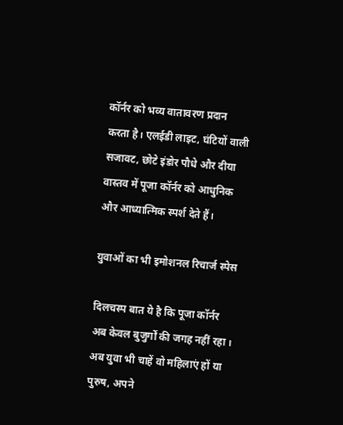कॉर्नर को भव्य वातावरण प्रदान करता है। एलईडी लाइट, घंटियों वाली सजावट, छोटे इंडोर पौधे और दीया वास्तव में पूजा कॉर्नर को आधुनिक और आध्यात्मिक स्पर्श देते हैं।

युवाओं का भी इमोशनल रिचार्ज स्पेस

दिलचस्प बात ये है कि पूजा कॉर्नर अब केवल बुजुर्गों की जगह नहीं रहा। अब युवा भी चाहें वो महिलाएं हों या पुरुष, अपने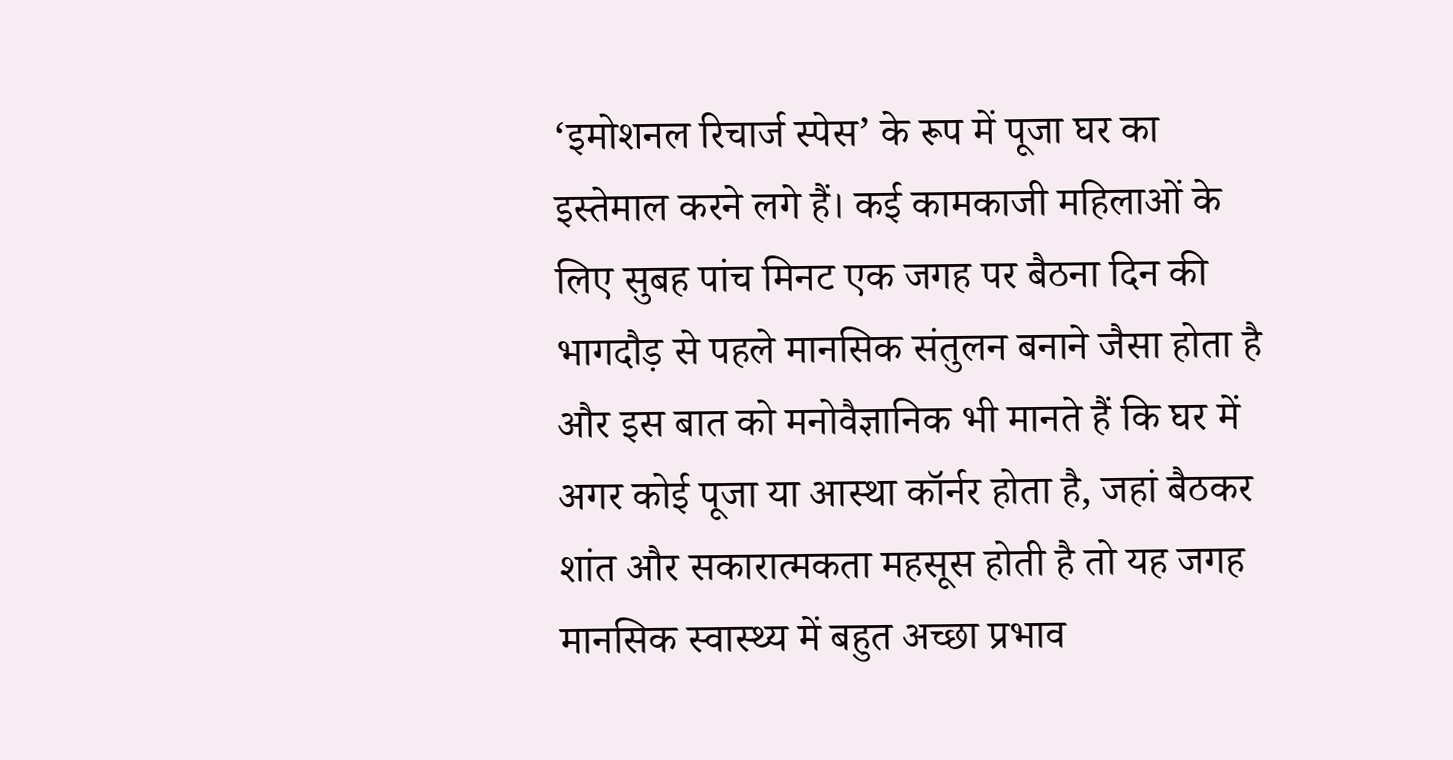‘इमोशनल रिचार्ज स्पेस’ के रूप में पूजा घर का इस्तेमाल करने लगे हैं। कई कामकाजी महिलाओं के लिए सुबह पांच मिनट एक जगह पर बैठना दिन की भागदौड़ से पहले मानसिक संतुलन बनाने जैसा होता है और इस बात को मनोवैज्ञानिक भी मानते हैं कि घर में अगर कोई पूजा या आस्था कॉर्नर होता है, जहां बैठकर शांत और सकारात्मकता महसूस होती है तो यह जगह मानसिक स्वास्थ्य में बहुत अच्छा प्रभाव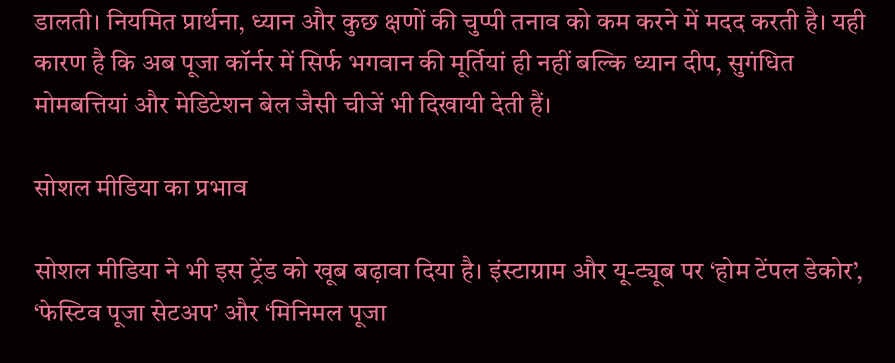डालती। नियमित प्रार्थना, ध्यान और कुछ क्षणों की चुप्पी तनाव को कम करने में मदद करती है। यही कारण है कि अब पूजा कॉर्नर में सिर्फ भगवान की मूर्तियां ही नहीं बल्कि ध्यान दीप, सुगंधित मोमबत्तियां और मेडिटेशन बेल जैसी चीजें भी दिखायी देती हैं।

सोशल मीडिया का प्रभाव

सोशल मीडिया ने भी इस ट्रेंड को खूब बढ़ावा दिया है। इंस्टाग्राम और यू-ट्यूब पर ‘होम टेंपल डेकोर’, ‘फेस्टिव पूजा सेटअप’ और ‘मिनिमल पूजा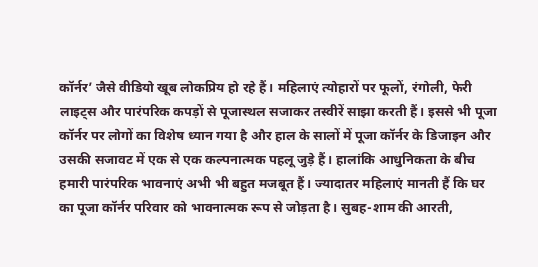कॉर्नर’ जैसे वीडियो खूब लोकप्रिय हो रहे हैं। महिलाएं त्योहारों पर फूलों, रंगोली, फेरी लाइट्स और पारंपरिक कपड़ों से पूजास्थल सजाकर तस्वीरें साझा करती हैं। इससे भी पूजा कॉर्नर पर लोगों का विशेष ध्यान गया है और हाल के सालों में पूजा कॉर्नर के डिजाइन और उसकी सजावट में एक से एक कल्पनात्मक पहलू जुड़े हैं। हालांकि आधुनिकता के बीच हमारी पारंपरिक भावनाएं अभी भी बहुत मजबूत हैं। ज्यादातर महिलाएं मानती हैं कि घर का पूजा कॉर्नर परिवार को भावनात्मक रूप से जोड़ता है। सुबह-शाम की आरती,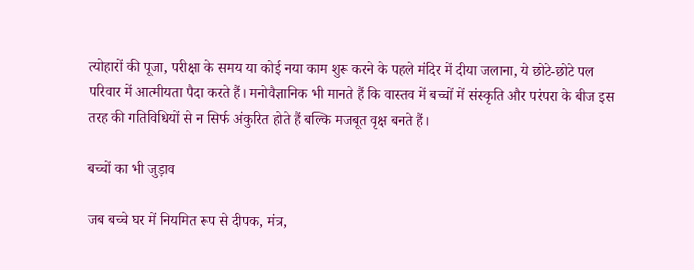त्योहारों की पूजा, परीक्षा के समय या कोई नया काम शुरू करने के पहले मंदिर में दीया जलाना, ये छोटे-छोटे पल परिवार में आत्मीयता पैदा करते हैं। मनोवैज्ञानिक भी मानते हैं कि वास्तव में बच्चों में संस्कृति और परंपरा के बीज इस तरह की गतिविधियों से न सिर्फ अंकुरित होते हैं बल्कि मजबूत वृक्ष बनते हैं।

बच्चों का भी जुड़ाव

जब बच्चे घर में नियमित रूप से दीपक, मंत्र,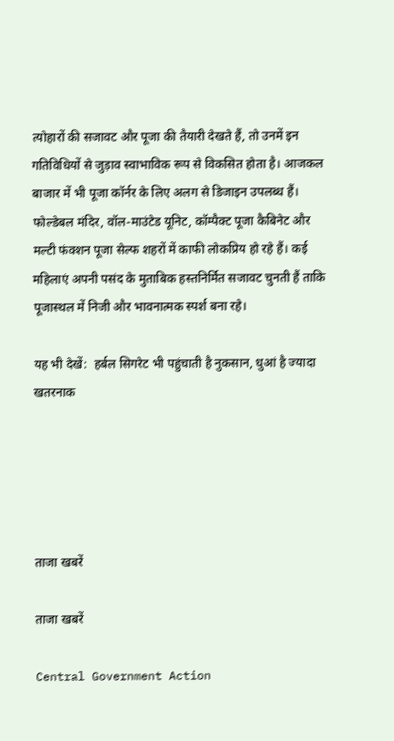त्योहारों की सजावट और पूजा की तैयारी देखते हैं, तो उनमें इन गतिविधियों से जुड़ाव स्वाभाविक रूप से विकसित होता है। आजकल बाजार में भी पूजा कॉर्नर के लिए अलग से डिजाइन उपलब्ध हैं। फोल्डेबल मंदिर, वॉल-माउंटेड यूनिट, कॉम्पैक्ट पूजा कैबिनेट और मल्टी फंक्शन पूजा सेल्फ शहरों में काफी लोकप्रिय हो रहे हैं। कई महिलाएं अपनी पसंद के मुताबिक हस्तनिर्मित सजावट चुनती हैं ताकि पूजास्थल में निजी और भावनात्मक स्पर्श बना रहे।

यह भी देखें:  हर्बल सिगरेट भी पहुंचाती है नुकसान, धुआं है ज्यादा खतरनाक





ताजा खबरें

ताजा खबरें

Central Government Action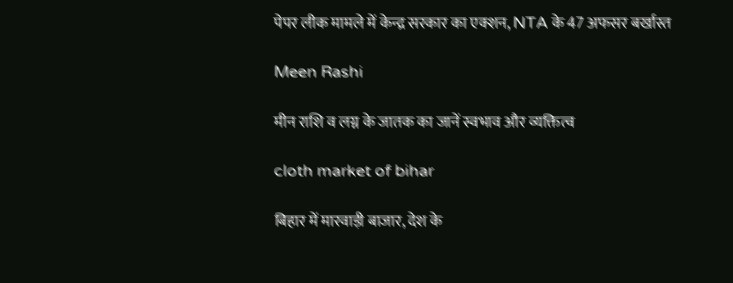पेपर लीक मामले में केन्द्र सरकार का एक्शन, NTA के 47 अफसर बर्खास्त

Meen Rashi

मीन राशि व लग्न के जातक का जानें स्वभाव और व्यक्तित्व

cloth market of bihar

बिहार में मारवाड़ी बाजार, देश के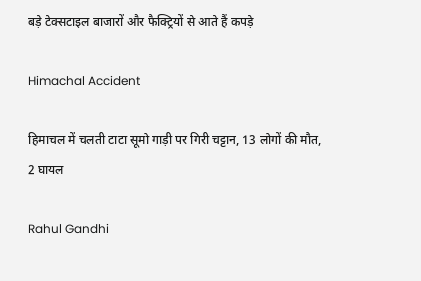बड़े टेक्सटाइल बाजारों और फैक्ट्रियों से आते हैं कपड़े

Himachal Accident

हिमाचल में चलती टाटा सूमो गाड़ी पर गिरी चट्टान, 13 लोगों की मौत, 2 घायल

Rahul Gandhi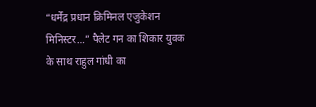“धर्मेंद्र प्रधान क्रिमिनल एजुकेशन मिनिस्टर…” पैलेट गन का शिकार युवक के साथ राहुल गांधी का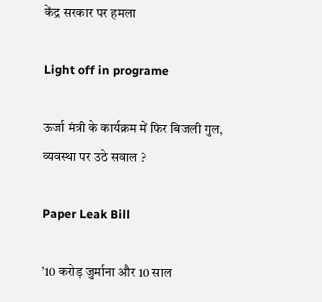केंद्र सरकार पर हमला

Light off in programe

ऊर्जा मंत्री के कार्यक्रम में फिर बिजली गुल, व्यवस्था पर उठे सवाल ?

Paper Leak Bill

’10 करोड़ जुर्माना और 10 साल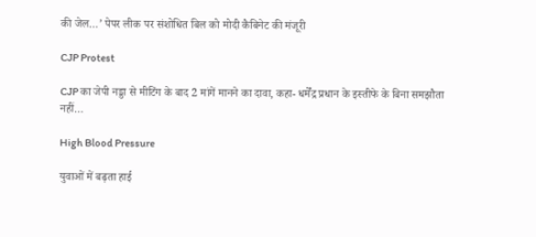की जेल…’ पेपर लीक पर संशोधित बिल को मोदी कैबिनेट की मंजूरी

CJP Protest

CJP का जेपी नड्डा से मीटिंग के बाद 2 मांगें मानने का दावा, कहा- धर्मेंद्र प्रधान के इस्तीफे के बिना समझौता नहीं…

High Blood Pressure

युवाओं में बढ़ता हाई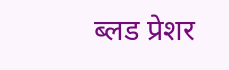ब्लड प्रेशर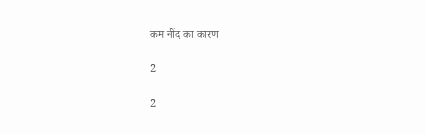कम नींद का कारण

2

2